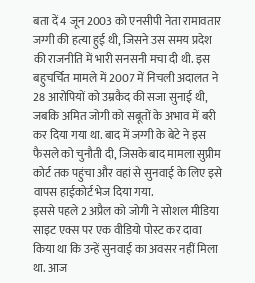बता दें 4 जून 2003 को एनसीपी नेता रामावतार जग्गी की हत्या हुई थी, जिसने उस समय प्रदेश की राजनीति में भारी सनसनी मचा दी थी. इस बहुचर्चित मामले में 2007 में निचली अदालत ने 28 आरोपियों को उम्रकैद की सजा सुनाई थी, जबकि अमित जोगी को सबूतों के अभाव में बरी कर दिया गया था. बाद में जग्गी के बेटे ने इस फैसले को चुनौती दी, जिसके बाद मामला सुप्रीम कोर्ट तक पहुंचा और वहां से सुनवाई के लिए इसे वापस हाईकोर्ट भेज दिया गया.
इससे पहले 2 अप्रैल को जोगी ने सोशल मीडिया साइट एक्स पर एक वीडियो पोस्ट कर दावा किया था कि उन्हें सुनवाई का अवसर नहीं मिला था. आज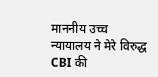माननीय उच्च न्यायालय ने मेरे विरुद्ध CBI की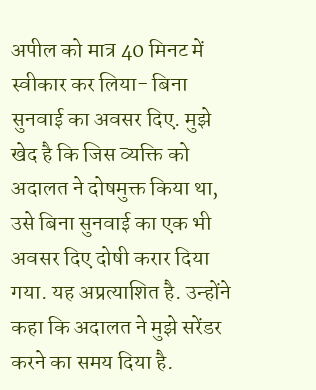अपील को मात्र 40 मिनट में स्वीकार कर लिया- बिना सुनवाई का अवसर दिए. मुझे खेद है कि जिस व्यक्ति को अदालत ने दोषमुक्त किया था, उसे बिना सुनवाई का एक भी अवसर दिए दोषी करार दिया गया. यह अप्रत्याशित है. उन्होंने कहा कि अदालत ने मुझे सरेंडर करने का समय दिया है.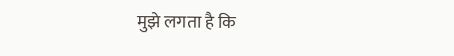मुझे लगता है कि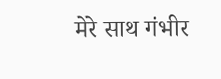मेरे साथ गंभीर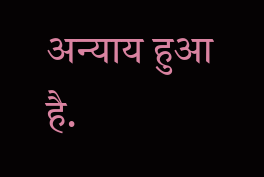अन्याय हुआ है.